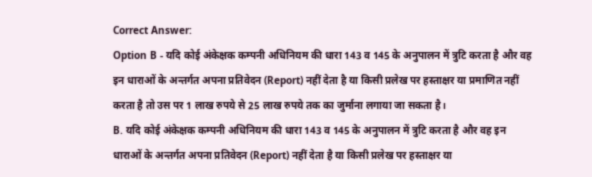Correct Answer:
Option B - यदि कोई अंकेक्षक कम्पनी अधिनियम की धारा 143 व 145 के अनुपालन में त्रुटि करता है और वह इन धाराओं के अन्तर्गत अपना प्रतिवेदन (Report) नहीं देता है या किसी प्रलेख पर हस्ताक्षर या प्रमाणित नहीं करता है तो उस पर 1 लाख रुपये से 25 लाख रुपये तक का जुर्माना लगाया जा सकता है।
B. यदि कोई अंकेक्षक कम्पनी अधिनियम की धारा 143 व 145 के अनुपालन में त्रुटि करता है और वह इन धाराओं के अन्तर्गत अपना प्रतिवेदन (Report) नहीं देता है या किसी प्रलेख पर हस्ताक्षर या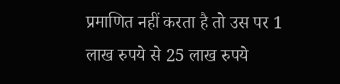प्रमाणित नहीं करता है तो उस पर 1 लाख रुपये से 25 लाख रुपये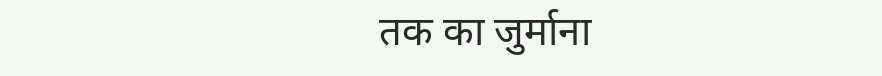तक का जुर्माना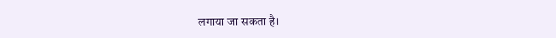लगाया जा सकता है।